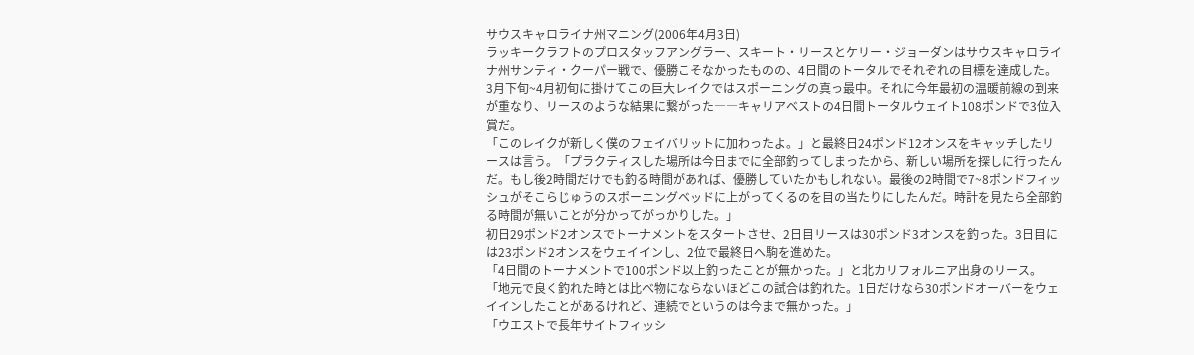サウスキャロライナ州マニング(2006年4月3日)
ラッキークラフトのプロスタッフアングラー、スキート・リースとケリー・ジョーダンはサウスキャロライナ州サンティ・クーパー戦で、優勝こそなかったものの、4日間のトータルでそれぞれの目標を達成した。
3月下旬~4月初旬に掛けてこの巨大レイクではスポーニングの真っ最中。それに今年最初の温暖前線の到来が重なり、リースのような結果に繋がった――キャリアベストの4日間トータルウェイト108ポンドで3位入賞だ。
「このレイクが新しく僕のフェイバリットに加わったよ。」と最終日24ポンド12オンスをキャッチしたリースは言う。「プラクティスした場所は今日までに全部釣ってしまったから、新しい場所を探しに行ったんだ。もし後2時間だけでも釣る時間があれば、優勝していたかもしれない。最後の2時間で7~8ポンドフィッシュがそこらじゅうのスポーニングベッドに上がってくるのを目の当たりにしたんだ。時計を見たら全部釣る時間が無いことが分かってがっかりした。」
初日29ポンド2オンスでトーナメントをスタートさせ、2日目リースは30ポンド3オンスを釣った。3日目には23ポンド2オンスをウェイインし、2位で最終日へ駒を進めた。
「4日間のトーナメントで100ポンド以上釣ったことが無かった。」と北カリフォルニア出身のリース。「地元で良く釣れた時とは比べ物にならないほどこの試合は釣れた。1日だけなら30ポンドオーバーをウェイインしたことがあるけれど、連続でというのは今まで無かった。」
「ウエストで長年サイトフィッシ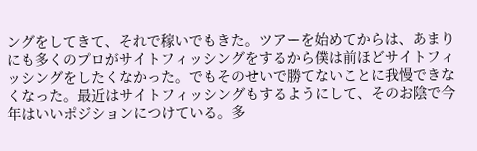ングをしてきて、それで稼いでもきた。ツアーを始めてからは、あまりにも多くのプロがサイトフィッシングをするから僕は前ほどサイトフィッシングをしたくなかった。でもそのせいで勝てないことに我慢できなくなった。最近はサイトフィッシングもするようにして、そのお陰で今年はいいポジションにつけている。多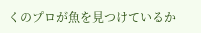くのプロが魚を見つけているか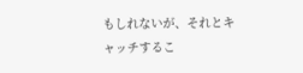もしれないが、それとキャッチするこ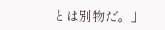とは別物だ。」